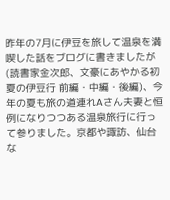昨年の7月に伊豆を旅して温泉を満喫した話をブログに書きましたが(読書家金次郎、文豪にあやかる初夏の伊豆行 前編・中編・後編)、今年の夏も旅の道連れAさん夫妻と恒例になりつつある温泉旅行に行って参りました。京都や諏訪、仙台な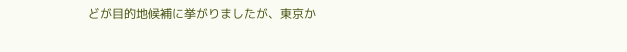どが目的地候補に挙がりましたが、東京か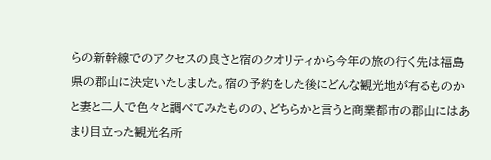らの新幹線でのアクセスの良さと宿のクオリティから今年の旅の行く先は福島県の郡山に決定いたしました。宿の予約をした後にどんな観光地が有るものかと妻と二人で色々と調べてみたものの、どちらかと言うと商業都市の郡山にはあまり目立った観光名所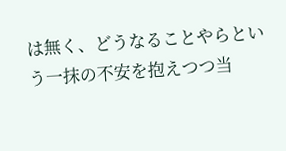は無く、どうなることやらという一抹の不安を抱えつつ当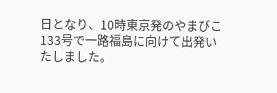日となり、10時東京発のやまびこ133号で一路福島に向けて出発いたしました。